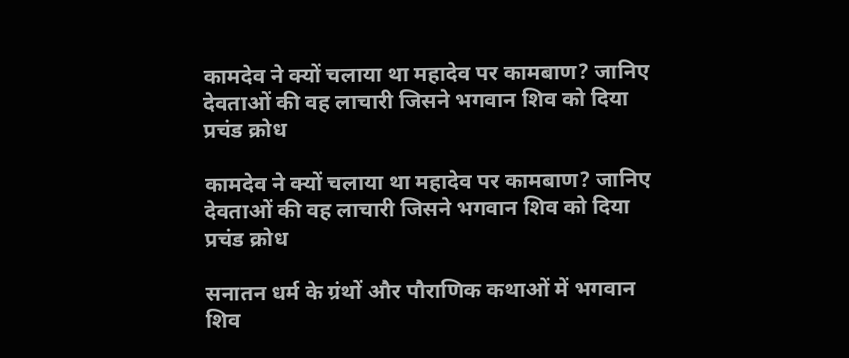कामदेव ने क्यों चलाया था महादेव पर कामबाण? जानिए देवताओं की वह लाचारी जिसने भगवान शिव को दिया प्रचंड क्रोध

कामदेव ने क्यों चलाया था महादेव पर कामबाण? जानिए देवताओं की वह लाचारी जिसने भगवान शिव को दिया प्रचंड क्रोध

सनातन धर्म के ग्रंथों और पौराणिक कथाओं में भगवान शिव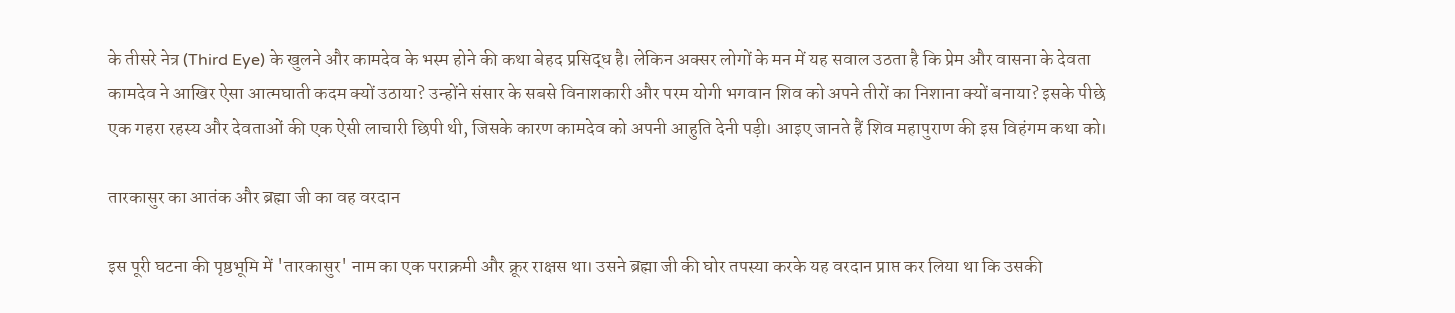के तीसरे नेत्र (Third Eye) के खुलने और कामदेव के भस्म होने की कथा बेहद प्रसिद्ध है। लेकिन अक्सर लोगों के मन में यह सवाल उठता है कि प्रेम और वासना के देवता कामदेव ने आखिर ऐसा आत्मघाती कदम क्यों उठाया? उन्होंने संसार के सबसे विनाशकारी और परम योगी भगवान शिव को अपने तीरों का निशाना क्यों बनाया? इसके पीछे एक गहरा रहस्य और देवताओं की एक ऐसी लाचारी छिपी थी, जिसके कारण कामदेव को अपनी आहुति देनी पड़ी। आइए जानते हैं शिव महापुराण की इस विहंगम कथा को।

तारकासुर का आतंक और ब्रह्मा जी का वह वरदान

इस पूरी घटना की पृष्ठभूमि में 'तारकासुर' नाम का एक पराक्रमी और क्रूर राक्षस था। उसने ब्रह्मा जी की घोर तपस्या करके यह वरदान प्राप्त कर लिया था कि उसकी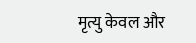मृत्यु केवल और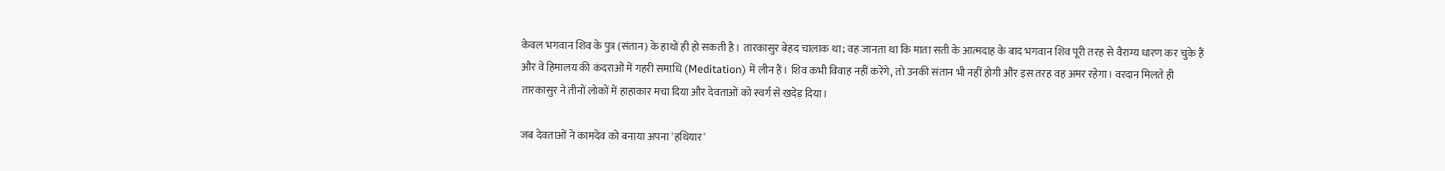केवल भगवान शिव के पुत्र (संतान) के हाथों ही हो सकती है। तारकासुर बेहद चालाक था; वह जानता था कि माता सती के आत्मदाह के बाद भगवान शिव पूरी तरह से वैराग्य धारण कर चुके हैं और वे हिमालय की कंदराओं में गहरी समाधि (Meditation) में लीन हैं। शिव कभी विवाह नहीं करेंगे, तो उनकी संतान भी नहीं होगी और इस तरह वह अमर रहेगा। वरदान मिलते ही तारकासुर ने तीनों लोकों में हाहाकार मचा दिया और देवताओं को स्वर्ग से खदेड़ दिया।

जब देवताओं ने कामदेव को बनाया अपना 'हथियार'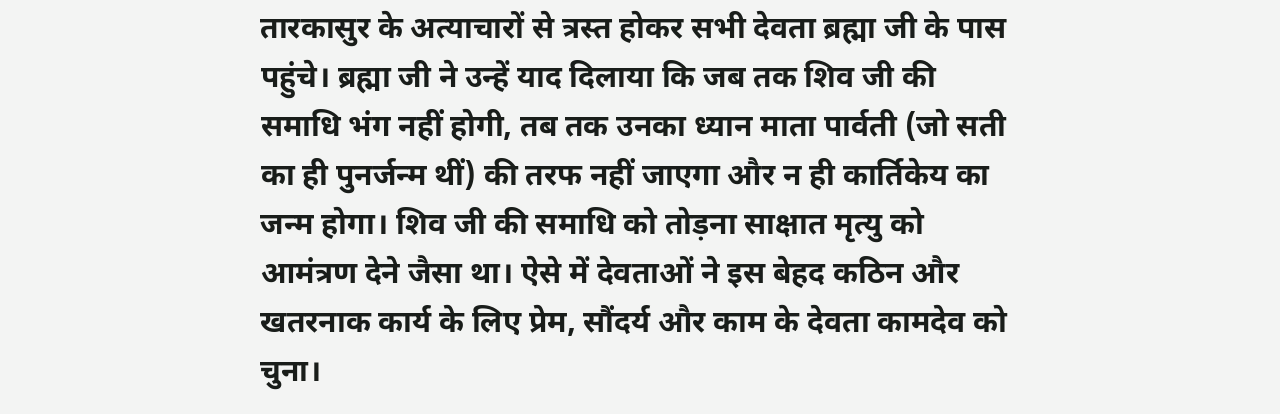तारकासुर के अत्याचारों से त्रस्त होकर सभी देवता ब्रह्मा जी के पास पहुंचे। ब्रह्मा जी ने उन्हें याद दिलाया कि जब तक शिव जी की समाधि भंग नहीं होगी, तब तक उनका ध्यान माता पार्वती (जो सती का ही पुनर्जन्म थीं) की तरफ नहीं जाएगा और न ही कार्तिकेय का जन्म होगा। शिव जी की समाधि को तोड़ना साक्षात मृत्यु को आमंत्रण देने जैसा था। ऐसे में देवताओं ने इस बेहद कठिन और खतरनाक कार्य के लिए प्रेम, सौंदर्य और काम के देवता कामदेव को चुना।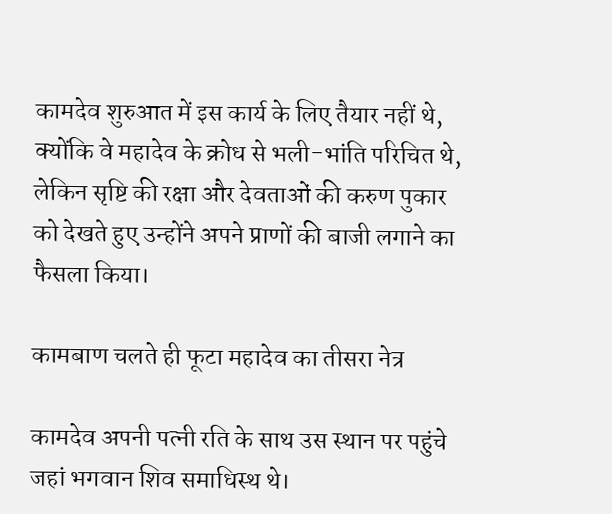कामदेव शुरुआत में इस कार्य के लिए तैयार नहीं थे, क्योंकि वे महादेव के क्रोध से भली-भांति परिचित थे, लेकिन सृष्टि की रक्षा और देवताओं की करुण पुकार को देखते हुए उन्होंने अपने प्राणों की बाजी लगाने का फैसला किया।

कामबाण चलते ही फूटा महादेव का तीसरा नेत्र

कामदेव अपनी पत्नी रति के साथ उस स्थान पर पहुंचे जहां भगवान शिव समाधिस्थ थे।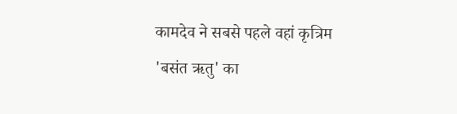कामदेव ने सबसे पहले वहां कृत्रिम 'बसंत ऋतु' का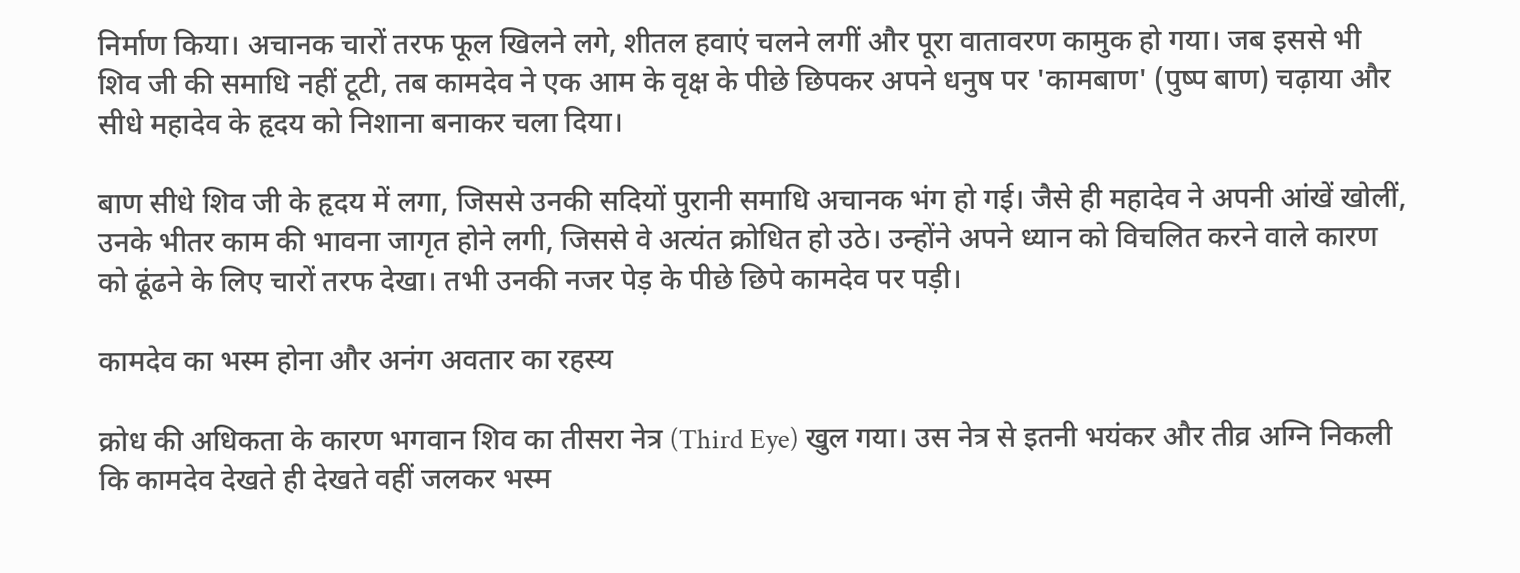निर्माण किया। अचानक चारों तरफ फूल खिलने लगे, शीतल हवाएं चलने लगीं और पूरा वातावरण कामुक हो गया। जब इससे भी शिव जी की समाधि नहीं टूटी, तब कामदेव ने एक आम के वृक्ष के पीछे छिपकर अपने धनुष पर 'कामबाण' (पुष्प बाण) चढ़ाया और सीधे महादेव के हृदय को निशाना बनाकर चला दिया।

बाण सीधे शिव जी के हृदय में लगा, जिससे उनकी सदियों पुरानी समाधि अचानक भंग हो गई। जैसे ही महादेव ने अपनी आंखें खोलीं, उनके भीतर काम की भावना जागृत होने लगी, जिससे वे अत्यंत क्रोधित हो उठे। उन्होंने अपने ध्यान को विचलित करने वाले कारण को ढूंढने के लिए चारों तरफ देखा। तभी उनकी नजर पेड़ के पीछे छिपे कामदेव पर पड़ी।

कामदेव का भस्म होना और अनंग अवतार का रहस्य

क्रोध की अधिकता के कारण भगवान शिव का तीसरा नेत्र (Third Eye) खुल गया। उस नेत्र से इतनी भयंकर और तीव्र अग्नि निकली कि कामदेव देखते ही देखते वहीं जलकर भस्म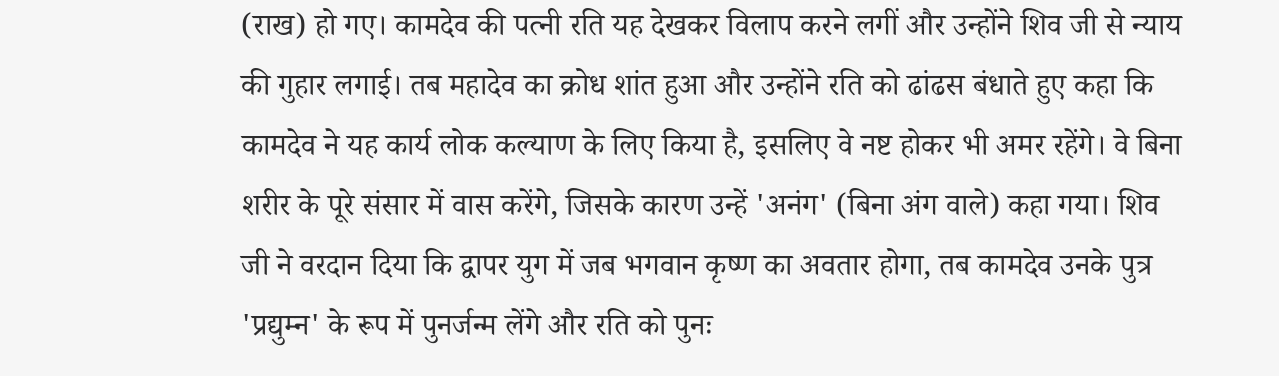(राख) हो गए। कामदेव की पत्नी रति यह देखकर विलाप करने लगीं और उन्होंने शिव जी से न्याय की गुहार लगाई। तब महादेव का क्रोध शांत हुआ और उन्होंने रति को ढांढस बंधाते हुए कहा कि कामदेव ने यह कार्य लोक कल्याण के लिए किया है, इसलिए वे नष्ट होकर भी अमर रहेंगे। वे बिना शरीर के पूरे संसार में वास करेंगे, जिसके कारण उन्हें 'अनंग' (बिना अंग वाले) कहा गया। शिव जी ने वरदान दिया कि द्वापर युग में जब भगवान कृष्ण का अवतार होगा, तब कामदेव उनके पुत्र 'प्रद्युम्न' के रूप में पुनर्जन्म लेंगे और रति को पुनः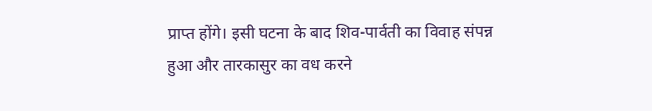प्राप्त होंगे। इसी घटना के बाद शिव-पार्वती का विवाह संपन्न हुआ और तारकासुर का वध करने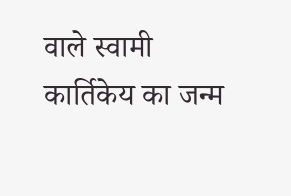वाले स्वामी कार्तिकेय का जन्म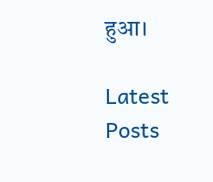हुआ।

Latest Posts